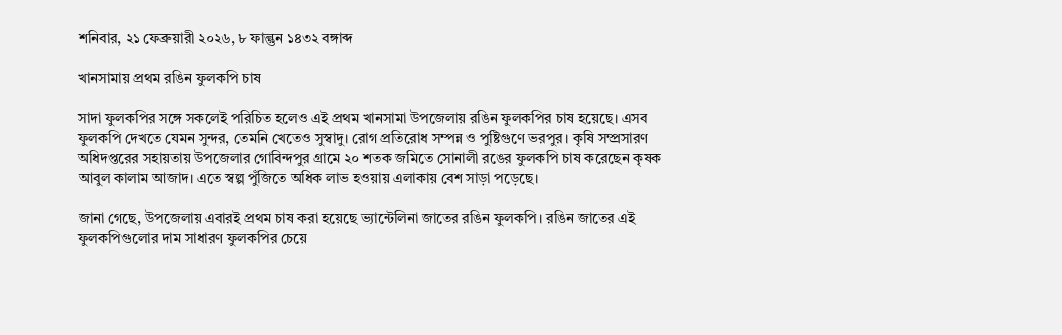শনিবার, ২১ ফেব্রুয়ারী ২০২৬, ৮ ফাল্গুন ১৪৩২ বঙ্গাব্দ

খানসামায় প্রথম রঙিন ফুলকপি চাষ

সাদা ফুলকপির সঙ্গে সকলেই পরিচিত হলেও এই প্রথম খানসামা উপজেলায় রঙিন ফুলকপির চাষ হয়েছে। এসব ফুলকপি দেখতে যেমন সুন্দর, তেমনি খেতেও সুস্বাদু। রোগ প্রতিরোধ সম্পন্ন ও পুষ্টিগুণে ভরপুর। কৃষি সম্প্রসারণ অধিদপ্তরের সহায়তায় উপজেলার গোবিন্দপুর গ্রামে ২০ শতক জমিতে সোনালী রঙের ফুলকপি চাষ করেছেন কৃষক আবুল কালাম আজাদ। এতে স্বল্প পুঁজিতে অধিক লাভ হওয়ায় এলাকায় বেশ সাড়া পড়েছে।

জানা গেছে, উপজেলায় এবারই প্রথম চাষ করা হয়েছে ভ্যান্টেলিনা জাতের রঙিন ফুলকপি। রঙিন জাতের এই ফুলকপিগুলোর দাম সাধারণ ফুলকপির চেয়ে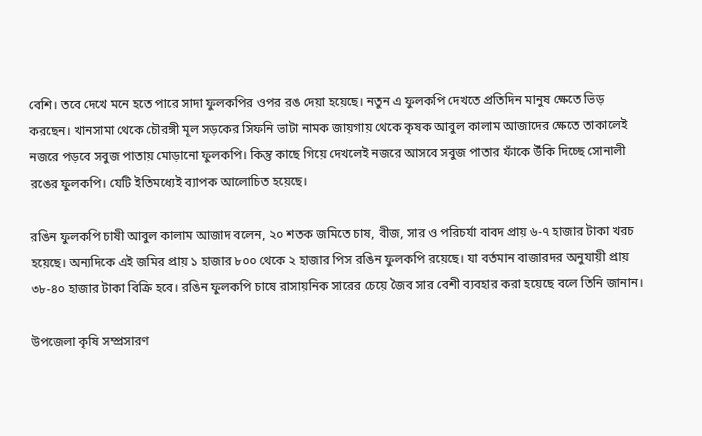বেশি। তবে দেখে মনে হতে পারে সাদা ফুলকপির ওপর রঙ দেয়া হয়েছে। নতুন এ ফুলকপি দেখতে প্রতিদিন মানুষ ক্ষেতে ভিড় করছেন। খানসামা থেকে চৌরঙ্গী মূল সড়কের সিফনি ভাটা নামক জায়গায় থেকে কৃষক আবুল কালাম আজাদের ক্ষেতে তাকালেই নজরে পড়বে সবুজ পাতায় মোড়ানো ফুলকপি। কিন্তু কাছে গিয়ে দেখলেই নজরে আসবে সবুজ পাতার ফাঁকে উঁকি দিচ্ছে সোনালী রঙের ফুলকপি। যেটি ইতিমধ্যেই ব্যাপক আলোচিত হয়েছে।

রঙিন ফুলকপি চাষী আবুল কালাম আজাদ বলেন, ২০ শতক জমিতে চাষ, বীজ, সার ও পরিচর্যা বাবদ প্রায় ৬-৭ হাজার টাকা খরচ হয়েছে। অন্যদিকে এই জমির প্রায় ১ হাজার ৮০০ থেকে ২ হাজার পিস রঙিন ফুলকপি রয়েছে। যা বর্তমান বাজারদর অনুযায়ী প্রায় ৩৮-৪০ হাজার টাকা বিক্রি হবে। রঙিন ফুলকপি চাষে রাসায়নিক সারের চেয়ে জৈব সার বেশী ব্যবহার করা হয়েছে বলে তিনি জানান।

উপজেলা কৃষি সম্প্রসারণ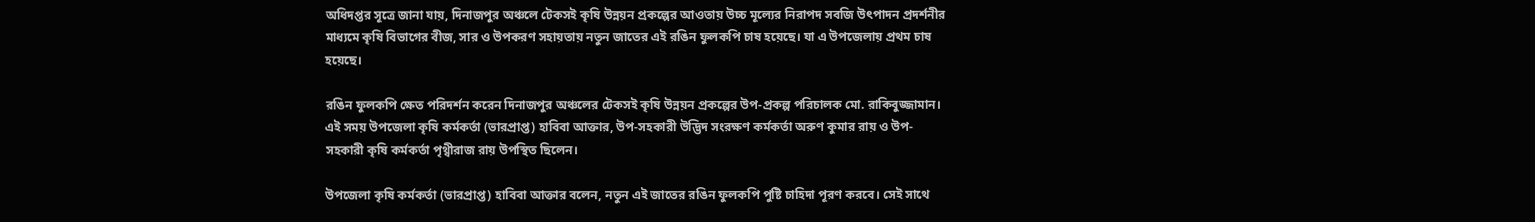অধিদপ্তর সূত্রে জানা যায়, দিনাজপুর অঞ্চলে টেকসই কৃষি উন্নয়ন প্রকল্পের আওতায় উচ্চ মূল্যের নিরাপদ সবজি উৎপাদন প্রদর্শনীর মাধ্যমে কৃষি বিভাগের বীজ, সার ও উপকরণ সহায়তায় নতুন জাতের এই রঙিন ফুলকপি চাষ হয়েছে। যা এ উপজেলায় প্রথম চাষ হয়েছে।

রঙিন ফুলকপি ক্ষেত পরিদর্শন করেন দিনাজপুর অঞ্চলের টেকসই কৃষি উন্নয়ন প্রকল্পের উপ-প্রকল্প পরিচালক মো. রাকিবুজ্জামান। এই সময় উপজেলা কৃষি কর্মকর্তা (ভারপ্রাপ্ত) হাবিবা আক্তার, উপ-সহকারী উদ্ভিদ সংরক্ষণ কর্মকর্তা অরুণ কুমার রায় ও উপ-সহকারী কৃষি কর্মকর্তা পৃথ্বীরাজ রায় উপস্থিত ছিলেন।

উপজেলা কৃষি কর্মকর্তা (ভারপ্রাপ্ত) হাবিবা আক্তার বলেন, নতুন এই জাতের রঙিন ফুলকপি পুষ্টি চাহিদা পূরণ করবে। সেই সাথে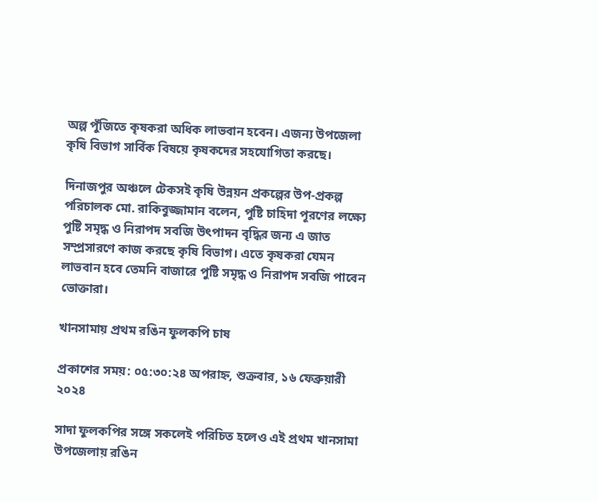অল্প পুঁজিতে কৃষকরা অধিক লাভবান হবেন। এজন্য উপজেলা কৃষি বিভাগ সার্বিক বিষয়ে কৃষকদের সহযোগিতা করছে।

দিনাজপুর অঞ্চলে টেকসই কৃষি উন্নয়ন প্রকল্পের উপ-প্রকল্প পরিচালক মো. রাকিবুজ্জামান বলেন, পুষ্টি চাহিদা পূরণের লক্ষ্যে পুষ্টি সমৃদ্ধ ও নিরাপদ সবজি উৎপাদন বৃদ্ধির জন্য এ জাত সম্প্রসারণে কাজ করছে কৃষি বিভাগ। এতে কৃষকরা যেমন লাভবান হবে তেমনি বাজারে পুষ্টি সমৃদ্ধ ও নিরাপদ সবজি পাবেন ভোক্তারা।

খানসামায় প্রথম রঙিন ফুলকপি চাষ

প্রকাশের সময়: ০৫:৩০:২৪ অপরাহ্ন, শুক্রবার, ১৬ ফেব্রুয়ারী ২০২৪

সাদা ফুলকপির সঙ্গে সকলেই পরিচিত হলেও এই প্রথম খানসামা উপজেলায় রঙিন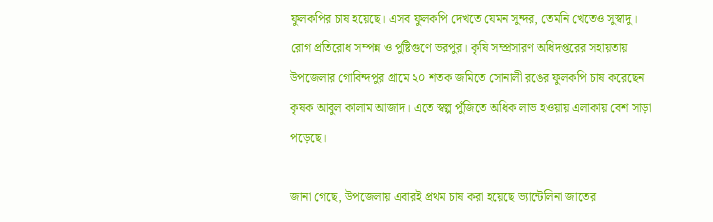ফুলকপির চাষ হয়েছে। এসব ফুলকপি দেখতে যেমন সুন্দর, তেমনি খেতেও সুস্বাদু। রোগ প্রতিরোধ সম্পন্ন ও পুষ্টিগুণে ভরপুর। কৃষি সম্প্রসারণ অধিদপ্তরের সহায়তায় উপজেলার গোবিন্দপুর গ্রামে ২০ শতক জমিতে সোনালী রঙের ফুলকপি চাষ করেছেন কৃষক আবুল কালাম আজাদ। এতে স্বল্প পুঁজিতে অধিক লাভ হওয়ায় এলাকায় বেশ সাড়া পড়েছে।

জানা গেছে, উপজেলায় এবারই প্রথম চাষ করা হয়েছে ভ্যান্টেলিনা জাতের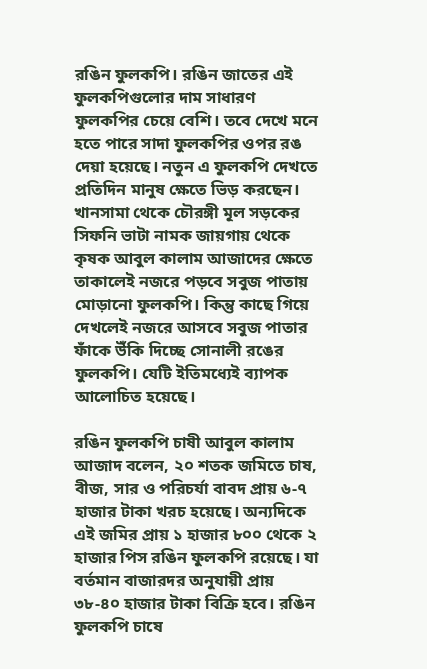রঙিন ফুলকপি। রঙিন জাতের এই ফুলকপিগুলোর দাম সাধারণ ফুলকপির চেয়ে বেশি। তবে দেখে মনে হতে পারে সাদা ফুলকপির ওপর রঙ দেয়া হয়েছে। নতুন এ ফুলকপি দেখতে প্রতিদিন মানুষ ক্ষেতে ভিড় করছেন। খানসামা থেকে চৌরঙ্গী মূল সড়কের সিফনি ভাটা নামক জায়গায় থেকে কৃষক আবুল কালাম আজাদের ক্ষেতে তাকালেই নজরে পড়বে সবুজ পাতায় মোড়ানো ফুলকপি। কিন্তু কাছে গিয়ে দেখলেই নজরে আসবে সবুজ পাতার ফাঁকে উঁকি দিচ্ছে সোনালী রঙের ফুলকপি। যেটি ইতিমধ্যেই ব্যাপক আলোচিত হয়েছে।

রঙিন ফুলকপি চাষী আবুল কালাম আজাদ বলেন, ২০ শতক জমিতে চাষ, বীজ, সার ও পরিচর্যা বাবদ প্রায় ৬-৭ হাজার টাকা খরচ হয়েছে। অন্যদিকে এই জমির প্রায় ১ হাজার ৮০০ থেকে ২ হাজার পিস রঙিন ফুলকপি রয়েছে। যা বর্তমান বাজারদর অনুযায়ী প্রায় ৩৮-৪০ হাজার টাকা বিক্রি হবে। রঙিন ফুলকপি চাষে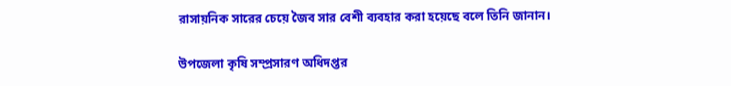রাসায়নিক সারের চেয়ে জৈব সার বেশী ব্যবহার করা হয়েছে বলে তিনি জানান।

উপজেলা কৃষি সম্প্রসারণ অধিদপ্তর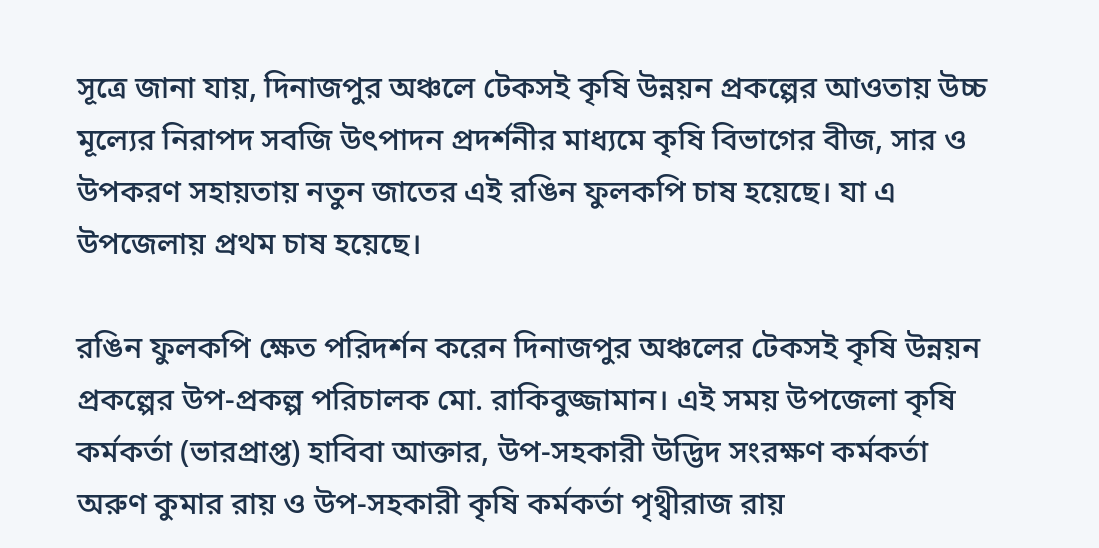সূত্রে জানা যায়, দিনাজপুর অঞ্চলে টেকসই কৃষি উন্নয়ন প্রকল্পের আওতায় উচ্চ মূল্যের নিরাপদ সবজি উৎপাদন প্রদর্শনীর মাধ্যমে কৃষি বিভাগের বীজ, সার ও উপকরণ সহায়তায় নতুন জাতের এই রঙিন ফুলকপি চাষ হয়েছে। যা এ উপজেলায় প্রথম চাষ হয়েছে।

রঙিন ফুলকপি ক্ষেত পরিদর্শন করেন দিনাজপুর অঞ্চলের টেকসই কৃষি উন্নয়ন প্রকল্পের উপ-প্রকল্প পরিচালক মো. রাকিবুজ্জামান। এই সময় উপজেলা কৃষি কর্মকর্তা (ভারপ্রাপ্ত) হাবিবা আক্তার, উপ-সহকারী উদ্ভিদ সংরক্ষণ কর্মকর্তা অরুণ কুমার রায় ও উপ-সহকারী কৃষি কর্মকর্তা পৃথ্বীরাজ রায়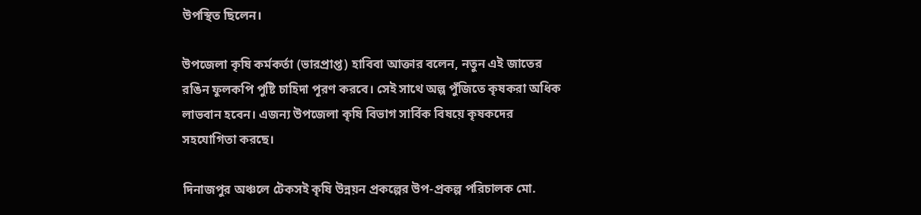উপস্থিত ছিলেন।

উপজেলা কৃষি কর্মকর্তা (ভারপ্রাপ্ত) হাবিবা আক্তার বলেন, নতুন এই জাতের রঙিন ফুলকপি পুষ্টি চাহিদা পূরণ করবে। সেই সাথে অল্প পুঁজিতে কৃষকরা অধিক লাভবান হবেন। এজন্য উপজেলা কৃষি বিভাগ সার্বিক বিষয়ে কৃষকদের সহযোগিতা করছে।

দিনাজপুর অঞ্চলে টেকসই কৃষি উন্নয়ন প্রকল্পের উপ-প্রকল্প পরিচালক মো.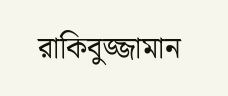রাকিবুজ্জামান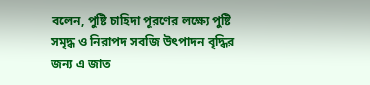বলেন, পুষ্টি চাহিদা পূরণের লক্ষ্যে পুষ্টি সমৃদ্ধ ও নিরাপদ সবজি উৎপাদন বৃদ্ধির জন্য এ জাত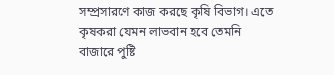সম্প্রসারণে কাজ করছে কৃষি বিভাগ। এতে কৃষকরা যেমন লাভবান হবে তেমনি বাজারে পুষ্টি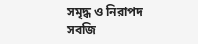সমৃদ্ধ ও নিরাপদ সবজি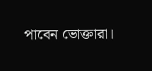পাবেন ভোক্তারা।